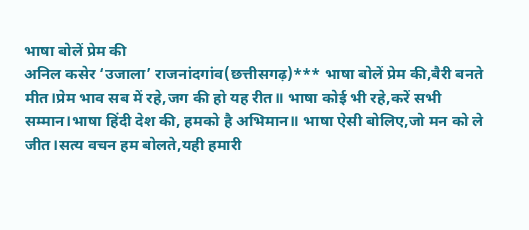भाषा बोलें प्रेम की
अनिल कसेर ‘उजाला’ राजनांदगांव(छत्तीसगढ़)*** भाषा बोलें प्रेम की,बैरी बनते मीत।प्रेम भाव सब में रहे,जग की हो यह रीत॥ भाषा कोई भी रहे,करें सभी सम्मान।भाषा हिंदी देश की, हमको है अभिमान॥ भाषा ऐसी बोलिए,जो मन को ले जीत।सत्य वचन हम बोलते,यही हमारी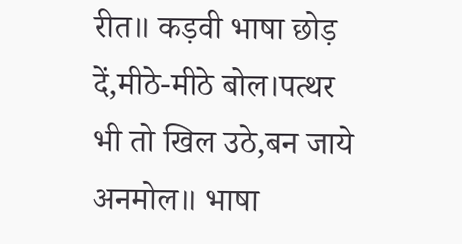रीत॥ कड़वी भाषा छोड़ दें,मीठे-मीठे बोल।पत्थर भी तो खिल उठे,बन जाये अनमोल॥ भाषा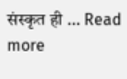संस्कृत ही … Read more